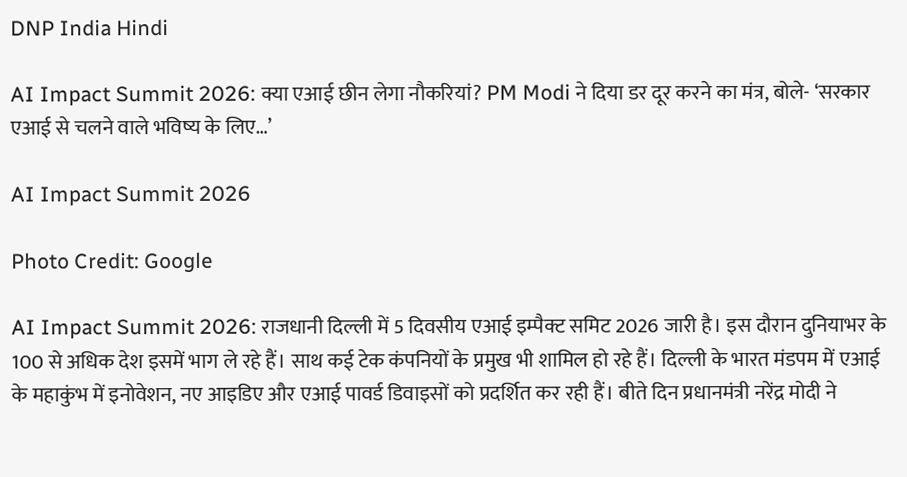DNP India Hindi

AI Impact Summit 2026: क्या एआई छीन लेगा नौकरियां? PM Modi ने दिया डर दूर करने का मंत्र, बोले- ‘सरकार एआई से चलने वाले भविष्य के लिए…’

AI Impact Summit 2026

Photo Credit: Google

AI Impact Summit 2026: राजधानी दिल्ली में 5 दिवसीय एआई इम्पैक्ट समिट 2026 जारी है। इस दौरान दुनियाभर के 100 से अधिक देश इसमें भाग ले रहे हैं। साथ कई टेक कंपनियों के प्रमुख भी शामिल हो रहे हैं। दिल्ली के भारत मंडपम में एआई के महाकुंभ में इनोवेशन, नए आइडिए और एआई पावर्ड डिवाइसों को प्रदर्शित कर रही हैं। बीते दिन प्रधानमंत्री नरेंद्र मोदी ने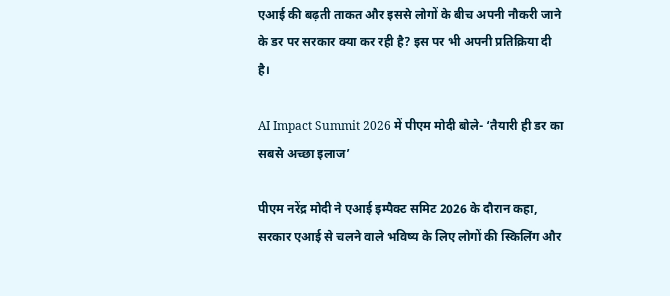एआई की बढ़ती ताकत और इससे लोगों के बीच अपनी नौकरी जाने के डर पर सरकार क्या कर रही है? इस पर भी अपनी प्रतिक्रिया दी है।

AI Impact Summit 2026 में पीएम मोदी बोले- ‘तैयारी ही डर का सबसे अच्छा इलाज’

पीएम नरेंद्र मोदी ने एआई इम्पैक्ट समिट 2026 के दौरान कहा, सरकार एआई से चलने वाले भविष्य के लिए लोगों की स्किलिंग और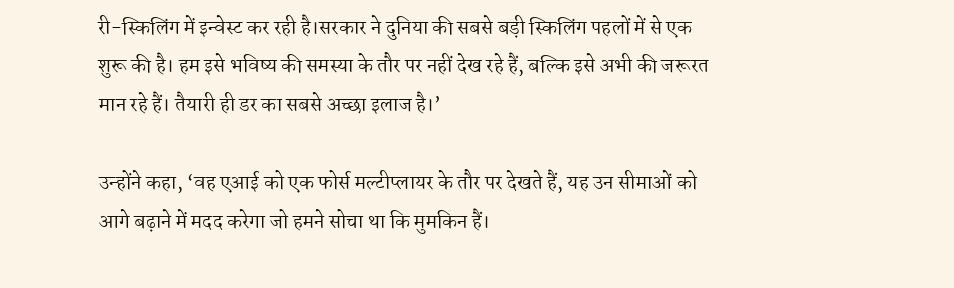री-स्किलिंग में इन्वेस्ट कर रही है।सरकार ने दुनिया की सबसे बड़ी स्किलिंग पहलों में से एक शुरू की है। हम इसे भविष्य की समस्या के तौर पर नहीं देख रहे हैं, बल्कि इसे अभी की जरूरत मान रहे हैं। तैयारी ही डर का सबसे अच्छा इलाज है।’

उन्होंने कहा, ‘वह एआई को एक फोर्स मल्टीप्लायर के तौर पर देखते हैं, यह उन सीमाओं को आगे बढ़ाने में मदद करेगा जो हमने सोचा था कि मुमकिन हैं।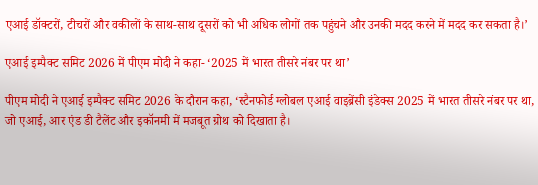एआई डॉक्टरों, टीचरों और वकीलों के साथ-साथ दूसरों को भी अधिक लोगों तक पहुंचने और उनकी मदद करने में मदद कर सकता है।’

एआई इम्पैक्ट समिट 2026 में पीएम मोदी ने कहा- ‘2025 में भारत तीसरे नंबर पर था’

पीएम मोदी ने एआई इम्पैक्ट समिट 2026 के दौरान कहा, ‘स्टैनफोर्ड ग्लोबल एआई वाइब्रेंसी इंडेक्स 2025 में भारत तीसरे नंबर पर था, जो एआई, आर एंड डी टैलेंट और इकॉनमी में मजबूत ग्रोथ को दिखाता है।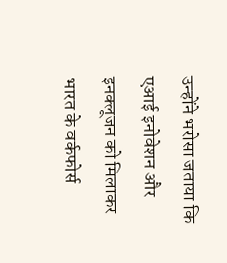उन्होंने भरोसा जताया कि एआई इनोवेशन और इनक्लूजन को मिलाकर भारत के वर्कफोर्स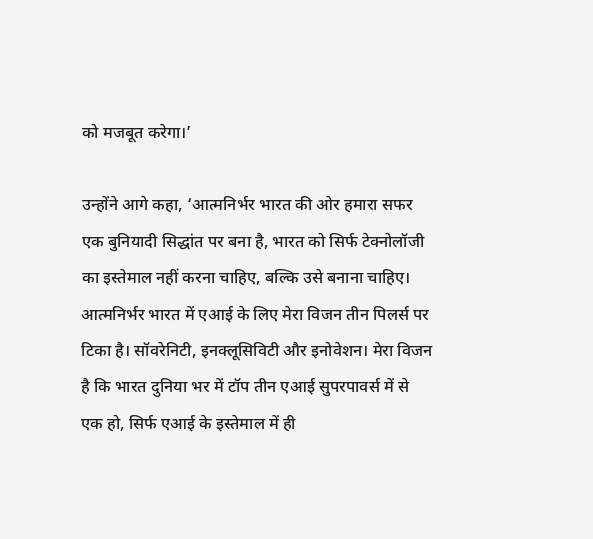को मजबूत करेगा।’

उन्होंने आगे कहा, ‘आत्मनिर्भर भारत की ओर हमारा सफर एक बुनियादी सिद्धांत पर बना है, भारत को सिर्फ टेक्नोलॉजी का इस्तेमाल नहीं करना चाहिए, बल्कि उसे बनाना चाहिए। आत्मनिर्भर भारत में एआई के लिए मेरा विजन तीन पिलर्स पर टिका है। सॉवरेनिटी, इनक्लूसिविटी और इनोवेशन। मेरा विजन है कि भारत दुनिया भर में टॉप तीन एआई सुपरपावर्स में से एक हो, सिर्फ एआई के इस्तेमाल में ही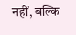नहीं, बल्कि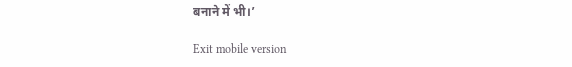बनाने में भी।’

Exit mobile version